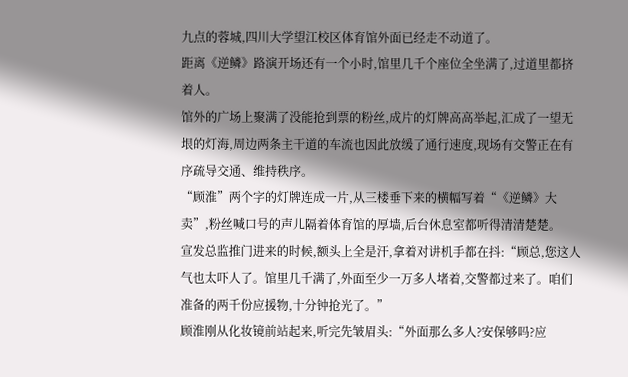九点的蓉城,四川大学望江校区体育馆外面已经走不动道了。
距离《逆鳞》路演开场还有一个小时,馆里几千个座位全坐满了,过道里都挤着人。
馆外的广场上聚满了没能抢到票的粉丝,成片的灯牌高高举起,汇成了一望无垠的灯海,周边两条主干道的车流也因此放缓了通行速度,现场有交警正在有序疏导交通、维持秩序。
“顾淮”两个字的灯牌连成一片,从三楼垂下来的横幅写着“《逆鳞》大卖”,粉丝喊口号的声儿隔着体育馆的厚墙,后台休息室都听得清清楚楚。
宣发总监推门进来的时候,额头上全是汗,拿着对讲机手都在抖:“顾总,您这人气也太吓人了。馆里几千满了,外面至少一万多人堵着,交警都过来了。咱们准备的两千份应援物,十分钟抢光了。”
顾淮刚从化妆镜前站起来,听完先皱眉头:“外面那么多人?安保够吗?应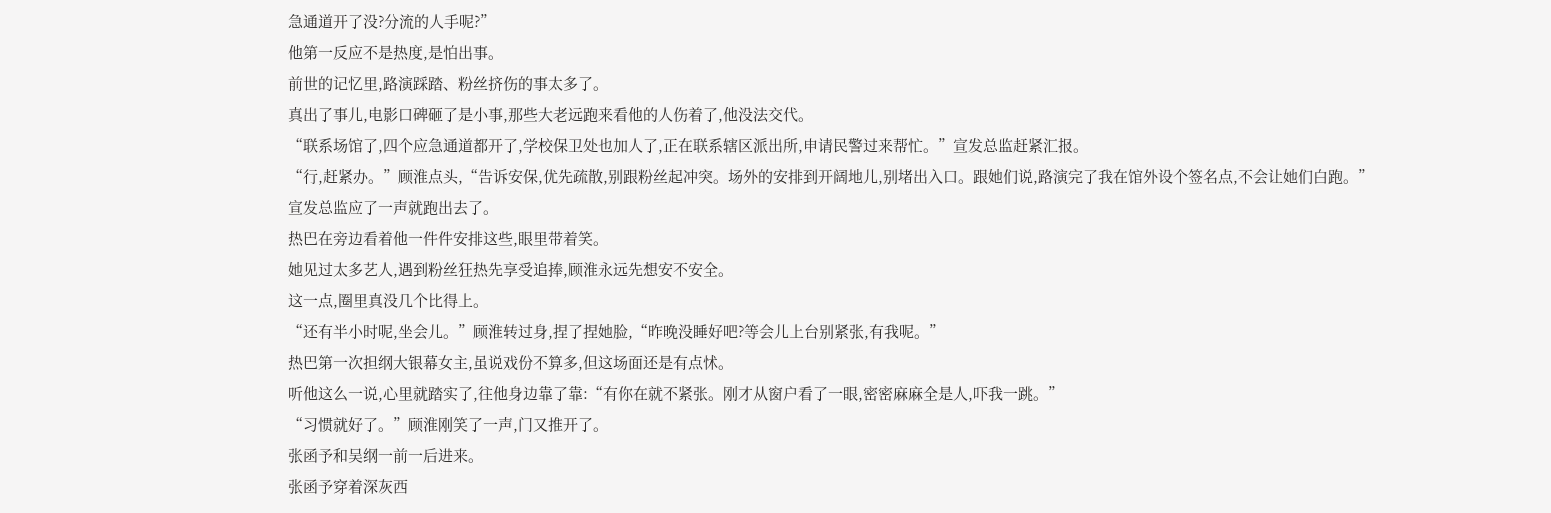急通道开了没?分流的人手呢?”
他第一反应不是热度,是怕出事。
前世的记忆里,路演踩踏、粉丝挤伤的事太多了。
真出了事儿,电影口碑砸了是小事,那些大老远跑来看他的人伤着了,他没法交代。
“联系场馆了,四个应急通道都开了,学校保卫处也加人了,正在联系辖区派出所,申请民警过来帮忙。”宣发总监赶紧汇报。
“行,赶紧办。”顾淮点头,“告诉安保,优先疏散,别跟粉丝起冲突。场外的安排到开阔地儿,别堵出入口。跟她们说,路演完了我在馆外设个签名点,不会让她们白跑。”
宣发总监应了一声就跑出去了。
热巴在旁边看着他一件件安排这些,眼里带着笑。
她见过太多艺人,遇到粉丝狂热先享受追捧,顾淮永远先想安不安全。
这一点,圈里真没几个比得上。
“还有半小时呢,坐会儿。”顾淮转过身,捏了捏她脸,“昨晚没睡好吧?等会儿上台别紧张,有我呢。”
热巴第一次担纲大银幕女主,虽说戏份不算多,但这场面还是有点怵。
听他这么一说,心里就踏实了,往他身边靠了靠:“有你在就不紧张。刚才从窗户看了一眼,密密麻麻全是人,吓我一跳。”
“习惯就好了。”顾淮刚笑了一声,门又推开了。
张函予和吴纲一前一后进来。
张函予穿着深灰西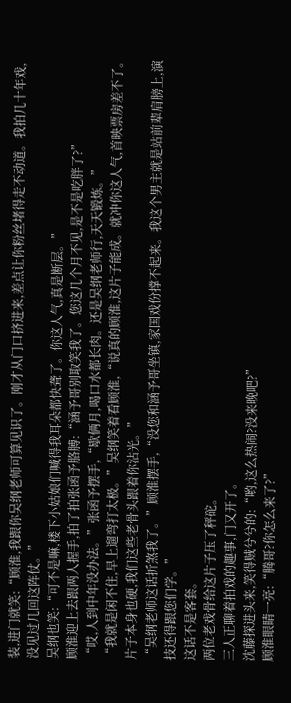装,进门就笑:“顾淮,我跟你吴纲老师可算见识了。刚才从门口挤进来,差点让你粉丝堵得走不动道。我拍几十年戏,没见过几回这阵仗。”
吴纲也笑:“可不是嘛,楼下小姑娘们喊得我耳朵都快聋了。你这人气,真是断层。”
顾淮迎上去跟两人握手,拍了拍张函予胳膊:“涵予哥别取笑我了。您这几个月不见,是不是吃胖了?”
“哎,人到中年没办法。”张函予摆手,“歇俩月,喝口水都长肉。还是吴纲老师行,天天锻炼。”
“我就是闲不住,早上遛弯打太极。”吴纲笑着看顾淮,“说真的顾淮,这片子能成。就冲你这人气,首映票房差不了。片子本身也硬,我们这些老骨头跟着你沾光。”
“吴纲老师这话折煞我了。”顾淮摆手,“没您和涵予哥坐镇,家国戏份撑不起来。我这个男主就是站前辈肩膀上,演技还得跟您们学。”
这话不是客套。
两位老戏骨给这片子压了秤砣。
三人正聊着拍戏的趣事,门又开了。
沈藤探进头来,笑得贼兮兮的:“哟,这么热闹?没来晚吧?”
顾淮眼睛一亮:“腾哥?你怎么来了?”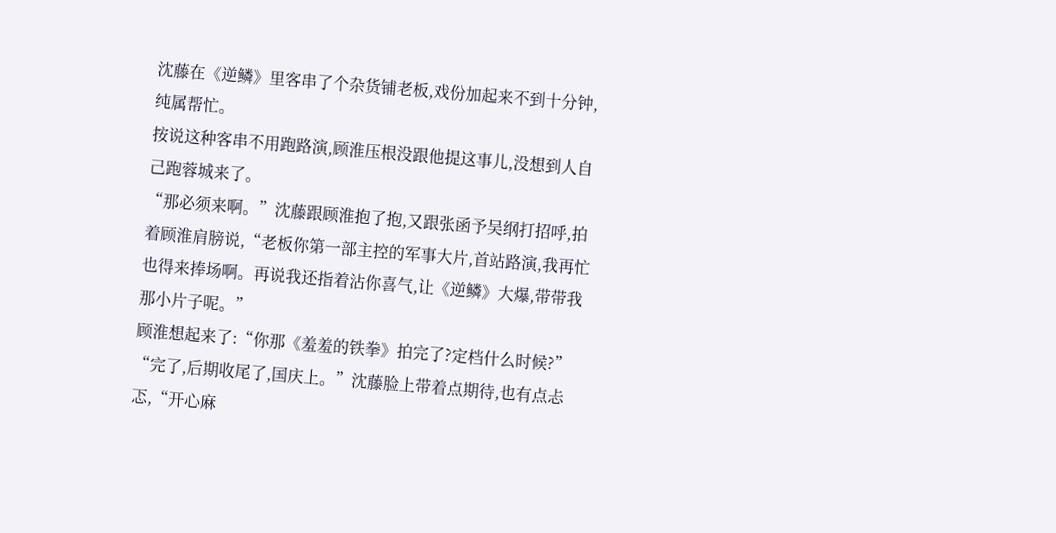沈藤在《逆鳞》里客串了个杂货铺老板,戏份加起来不到十分钟,纯属帮忙。
按说这种客串不用跑路演,顾淮压根没跟他提这事儿,没想到人自己跑蓉城来了。
“那必须来啊。”沈藤跟顾淮抱了抱,又跟张函予吴纲打招呼,拍着顾淮肩膀说,“老板你第一部主控的军事大片,首站路演,我再忙也得来捧场啊。再说我还指着沾你喜气,让《逆鳞》大爆,带带我那小片子呢。”
顾淮想起来了:“你那《羞羞的铁拳》拍完了?定档什么时候?”
“完了,后期收尾了,国庆上。”沈藤脸上带着点期待,也有点忐忑,“开心麻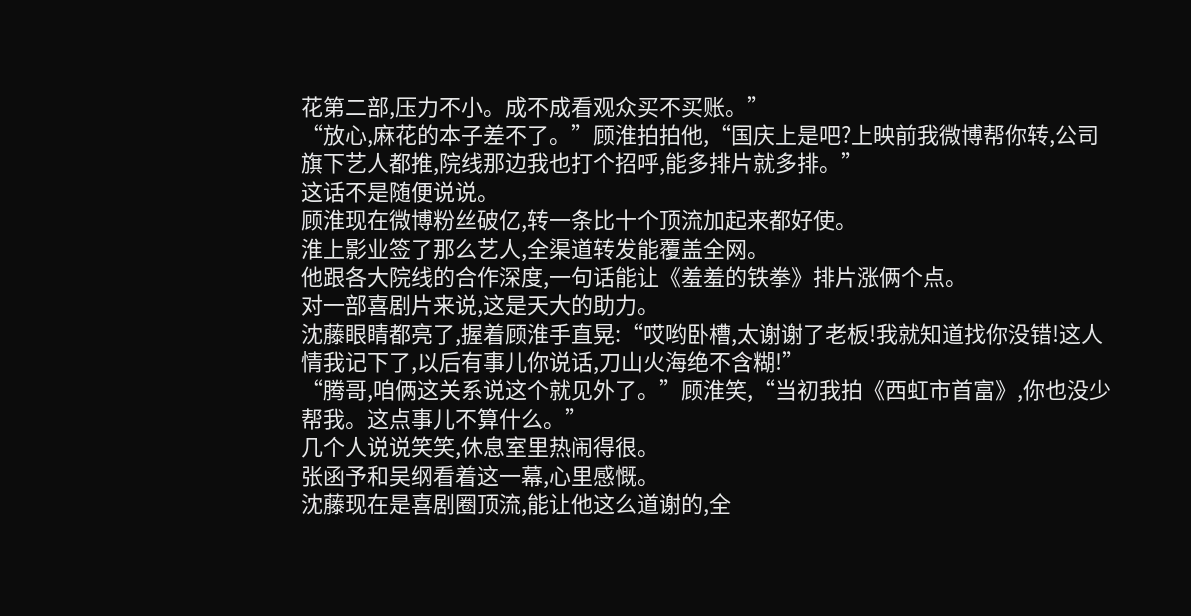花第二部,压力不小。成不成看观众买不买账。”
“放心,麻花的本子差不了。”顾淮拍拍他,“国庆上是吧?上映前我微博帮你转,公司旗下艺人都推,院线那边我也打个招呼,能多排片就多排。”
这话不是随便说说。
顾淮现在微博粉丝破亿,转一条比十个顶流加起来都好使。
淮上影业签了那么艺人,全渠道转发能覆盖全网。
他跟各大院线的合作深度,一句话能让《羞羞的铁拳》排片涨俩个点。
对一部喜剧片来说,这是天大的助力。
沈藤眼睛都亮了,握着顾淮手直晃:“哎哟卧槽,太谢谢了老板!我就知道找你没错!这人情我记下了,以后有事儿你说话,刀山火海绝不含糊!”
“腾哥,咱俩这关系说这个就见外了。”顾淮笑,“当初我拍《西虹市首富》,你也没少帮我。这点事儿不算什么。”
几个人说说笑笑,休息室里热闹得很。
张函予和吴纲看着这一幕,心里感慨。
沈藤现在是喜剧圈顶流,能让他这么道谢的,全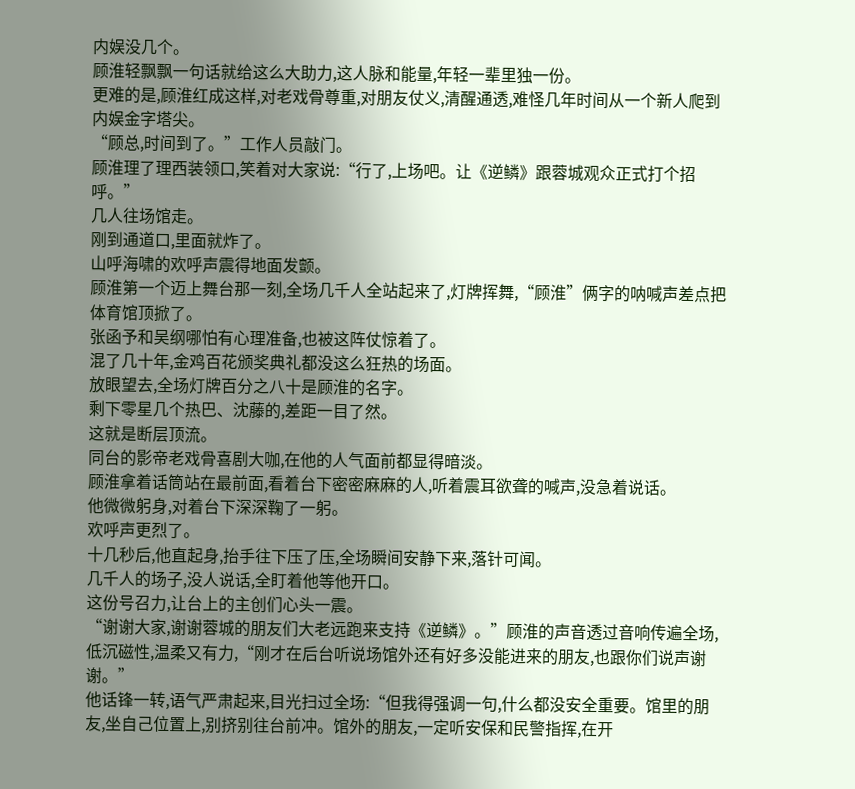内娱没几个。
顾淮轻飘飘一句话就给这么大助力,这人脉和能量,年轻一辈里独一份。
更难的是,顾淮红成这样,对老戏骨尊重,对朋友仗义,清醒通透,难怪几年时间从一个新人爬到内娱金字塔尖。
“顾总,时间到了。”工作人员敲门。
顾淮理了理西装领口,笑着对大家说:“行了,上场吧。让《逆鳞》跟蓉城观众正式打个招呼。”
几人往场馆走。
刚到通道口,里面就炸了。
山呼海啸的欢呼声震得地面发颤。
顾淮第一个迈上舞台那一刻,全场几千人全站起来了,灯牌挥舞,“顾淮”俩字的呐喊声差点把体育馆顶掀了。
张函予和吴纲哪怕有心理准备,也被这阵仗惊着了。
混了几十年,金鸡百花颁奖典礼都没这么狂热的场面。
放眼望去,全场灯牌百分之八十是顾淮的名字。
剩下零星几个热巴、沈藤的,差距一目了然。
这就是断层顶流。
同台的影帝老戏骨喜剧大咖,在他的人气面前都显得暗淡。
顾淮拿着话筒站在最前面,看着台下密密麻麻的人,听着震耳欲聋的喊声,没急着说话。
他微微躬身,对着台下深深鞠了一躬。
欢呼声更烈了。
十几秒后,他直起身,抬手往下压了压,全场瞬间安静下来,落针可闻。
几千人的场子,没人说话,全盯着他等他开口。
这份号召力,让台上的主创们心头一震。
“谢谢大家,谢谢蓉城的朋友们大老远跑来支持《逆鳞》。”顾淮的声音透过音响传遍全场,低沉磁性,温柔又有力,“刚才在后台听说场馆外还有好多没能进来的朋友,也跟你们说声谢谢。”
他话锋一转,语气严肃起来,目光扫过全场:“但我得强调一句,什么都没安全重要。馆里的朋友,坐自己位置上,别挤别往台前冲。馆外的朋友,一定听安保和民警指挥,在开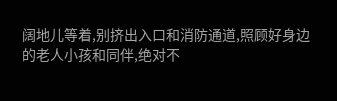阔地儿等着,别挤出入口和消防通道,照顾好身边的老人小孩和同伴,绝对不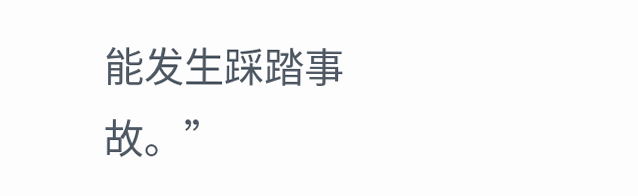能发生踩踏事故。”